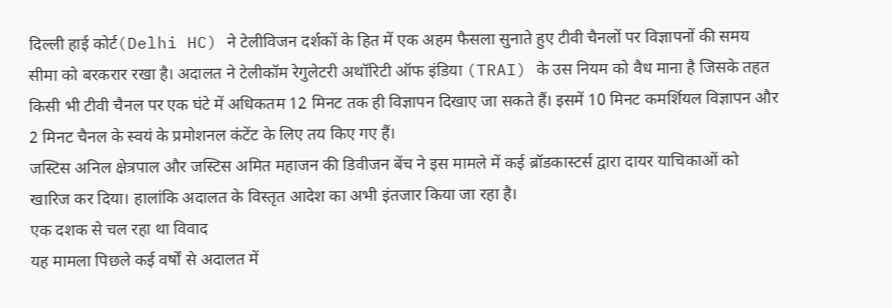दिल्ली हाई कोर्ट(Delhi HC) ने टेलीविजन दर्शकों के हित में एक अहम फैसला सुनाते हुए टीवी चैनलों पर विज्ञापनों की समय सीमा को बरकरार रखा है। अदालत ने टेलीकॉम रेगुलेटरी अथॉरिटी ऑफ इंडिया (TRAI) के उस नियम को वैध माना है जिसके तहत किसी भी टीवी चैनल पर एक घंटे में अधिकतम 12 मिनट तक ही विज्ञापन दिखाए जा सकते हैं। इसमें 10 मिनट कमर्शियल विज्ञापन और 2 मिनट चैनल के स्वयं के प्रमोशनल कंटेंट के लिए तय किए गए हैं।
जस्टिस अनिल क्षेत्रपाल और जस्टिस अमित महाजन की डिवीजन बेंच ने इस मामले में कई ब्रॉडकास्टर्स द्वारा दायर याचिकाओं को खारिज कर दिया। हालांकि अदालत के विस्तृत आदेश का अभी इंतजार किया जा रहा है।
एक दशक से चल रहा था विवाद
यह मामला पिछले कई वर्षों से अदालत में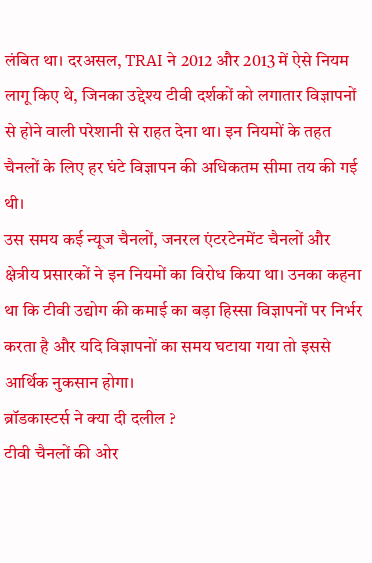लंबित था। दरअसल, TRAI ने 2012 और 2013 में ऐसे नियम लागू किए थे, जिनका उद्देश्य टीवी दर्शकों को लगातार विज्ञापनों से होने वाली परेशानी से राहत देना था। इन नियमों के तहत चैनलों के लिए हर घंटे विज्ञापन की अधिकतम सीमा तय की गई थी।
उस समय कई न्यूज चैनलों, जनरल एंटरटेनमेंट चैनलों और क्षेत्रीय प्रसारकों ने इन नियमों का विरोध किया था। उनका कहना था कि टीवी उद्योग की कमाई का बड़ा हिस्सा विज्ञापनों पर निर्भर करता है और यदि विज्ञापनों का समय घटाया गया तो इससे आर्थिक नुकसान होगा।
ब्रॉडकास्टर्स ने क्या दी दलील ?
टीवी चैनलों की ओर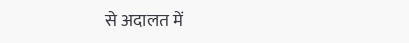से अदालत में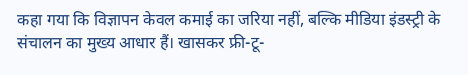कहा गया कि विज्ञापन केवल कमाई का जरिया नहीं, बल्कि मीडिया इंडस्ट्री के संचालन का मुख्य आधार हैं। खासकर फ्री-टू-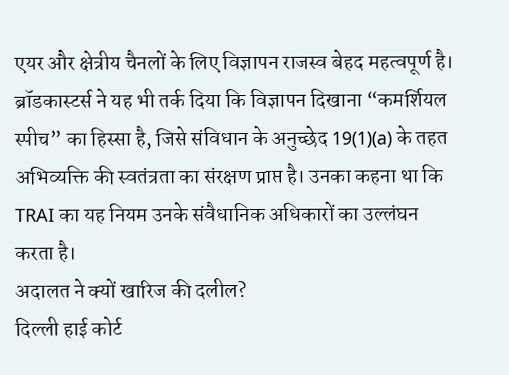एयर और क्षेत्रीय चैनलों के लिए विज्ञापन राजस्व बेहद महत्वपूर्ण है।
ब्रॉडकास्टर्स ने यह भी तर्क दिया कि विज्ञापन दिखाना “कमर्शियल स्पीच” का हिस्सा है, जिसे संविधान के अनुच्छेद 19(1)(a) के तहत अभिव्यक्ति की स्वतंत्रता का संरक्षण प्राप्त है। उनका कहना था कि TRAI का यह नियम उनके संवैधानिक अधिकारों का उल्लंघन करता है।
अदालत ने क्यों खारिज की दलील?
दिल्ली हाई कोर्ट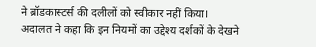ने ब्रॉडकास्टर्स की दलीलों को स्वीकार नहीं किया। अदालत ने कहा कि इन नियमों का उद्देश्य दर्शकों के देखने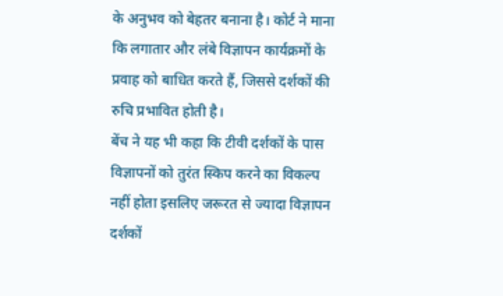के अनुभव को बेहतर बनाना है। कोर्ट ने माना कि लगातार और लंबे विज्ञापन कार्यक्रमों के प्रवाह को बाधित करते हैं, जिससे दर्शकों की रुचि प्रभावित होती है।
बेंच ने यह भी कहा कि टीवी दर्शकों के पास विज्ञापनों को तुरंत स्किप करने का विकल्प नहीं होता इसलिए जरूरत से ज्यादा विज्ञापन दर्शकों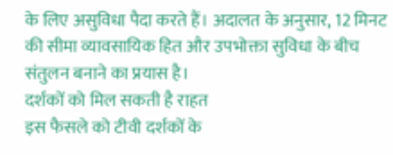के लिए असुविधा पैदा करते हैं। अदालत के अनुसार, 12 मिनट की सीमा व्यावसायिक हित और उपभोक्ता सुविधा के बीच संतुलन बनाने का प्रयास है।
दर्शकों को मिल सकती है राहत
इस फैसले को टीवी दर्शकों के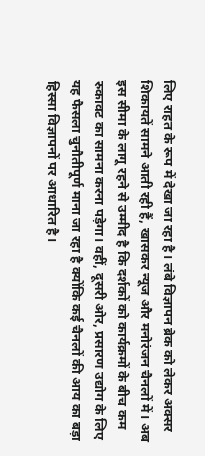लिए राहत के रूप में देखा जा रहा है। लंबे विज्ञापन ब्रेक को लेकर अक्सर शिकायतें सामने आती रही हैं, खासकर न्यूज और मनोरंजन चैनलों में। अब इस सीमा के लागू रहने से उम्मीद है कि दर्शकों को कार्यक्रमों के बीच कम रुकावट का सामना करना पड़ेगा। वहीं, दूसरी ओर, प्रसारण उद्योग के लिए यह फैसला चुनौतीपूर्ण माना जा रहा है क्योंकि कई चैनलों की आय का बड़ा हिस्सा विज्ञापनों पर आधारित है।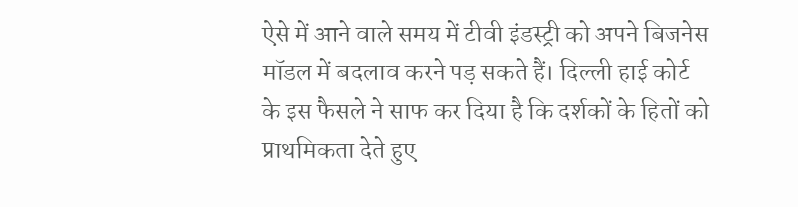ऐसे में आने वाले समय में टीवी इंडस्ट्री को अपने बिजनेस मॉडल में बदलाव करने पड़ सकते हैं। दिल्ली हाई कोर्ट के इस फैसले ने साफ कर दिया है कि दर्शकों के हितों को प्राथमिकता देते हुए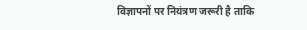विज्ञापनों पर नियंत्रण जरूरी है ताकि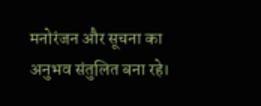मनोरंजन और सूचना का अनुभव संतुलित बना रहे।